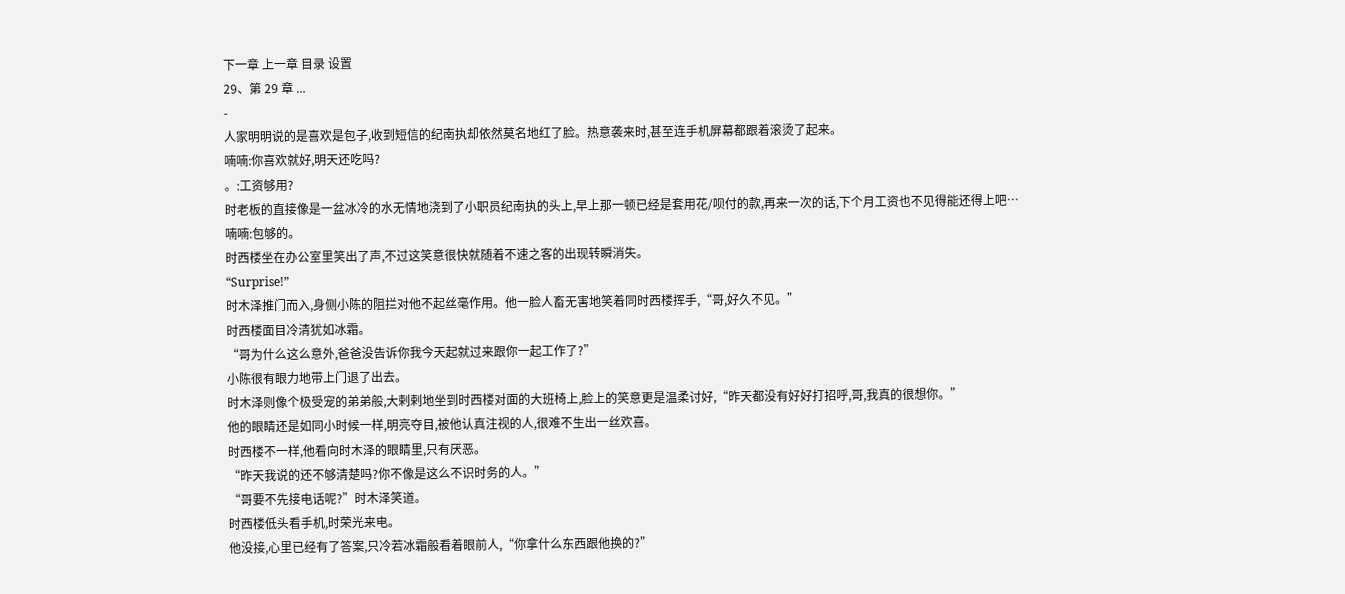下一章 上一章 目录 设置
29、第 29 章 ...
-
人家明明说的是喜欢是包子,收到短信的纪南执却依然莫名地红了脸。热意袭来时,甚至连手机屏幕都跟着滚烫了起来。
喃喃:你喜欢就好,明天还吃吗?
。:工资够用?
时老板的直接像是一盆冰冷的水无情地浇到了小职员纪南执的头上,早上那一顿已经是套用花/呗付的款,再来一次的话,下个月工资也不见得能还得上吧…
喃喃:包够的。
时西楼坐在办公室里笑出了声,不过这笑意很快就随着不速之客的出现转瞬消失。
“Surprise!”
时木泽推门而入,身侧小陈的阻拦对他不起丝毫作用。他一脸人畜无害地笑着同时西楼挥手,“哥,好久不见。”
时西楼面目冷清犹如冰霜。
“哥为什么这么意外,爸爸没告诉你我今天起就过来跟你一起工作了?”
小陈很有眼力地带上门退了出去。
时木泽则像个极受宠的弟弟般,大剌剌地坐到时西楼对面的大班椅上,脸上的笑意更是温柔讨好,“昨天都没有好好打招呼,哥,我真的很想你。”
他的眼睛还是如同小时候一样,明亮夺目,被他认真注视的人,很难不生出一丝欢喜。
时西楼不一样,他看向时木泽的眼睛里,只有厌恶。
“昨天我说的还不够清楚吗?你不像是这么不识时务的人。”
“哥要不先接电话呢?”时木泽笑道。
时西楼低头看手机,时荣光来电。
他没接,心里已经有了答案,只冷若冰霜般看着眼前人,“你拿什么东西跟他换的?”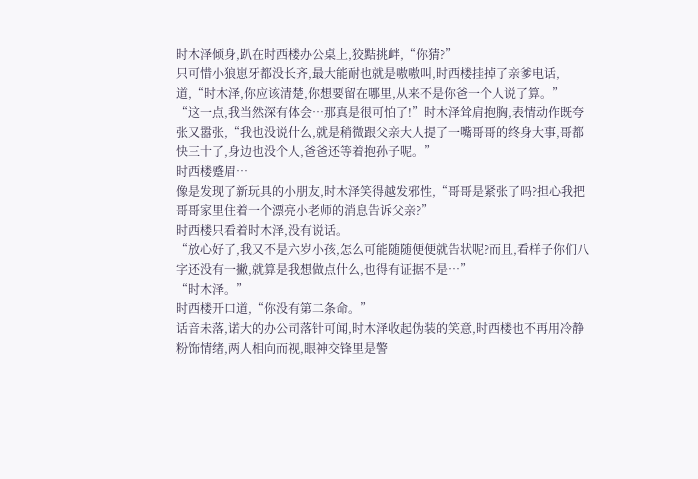时木泽倾身,趴在时西楼办公桌上,狡黠挑衅,“你猜?”
只可惜小狼崽牙都没长齐,最大能耐也就是嗷嗷叫,时西楼挂掉了亲爹电话,道,“时木泽,你应该清楚,你想要留在哪里,从来不是你爸一个人说了算。”
“这一点,我当然深有体会…那真是很可怕了!”时木泽耸肩抱胸,表情动作既夸张又嚣张,“我也没说什么,就是稍微跟父亲大人提了一嘴哥哥的终身大事,哥都快三十了,身边也没个人,爸爸还等着抱孙子呢。”
时西楼蹙眉…
像是发现了新玩具的小朋友,时木泽笑得越发邪性,“哥哥是紧张了吗?担心我把哥哥家里住着一个漂亮小老师的消息告诉父亲?”
时西楼只看着时木泽,没有说话。
“放心好了,我又不是六岁小孩,怎么可能随随便便就告状呢?而且,看样子你们八字还没有一撇,就算是我想做点什么,也得有证据不是…”
“时木泽。”
时西楼开口道,“你没有第二条命。”
话音未落,诺大的办公司落针可闻,时木泽收起伪装的笑意,时西楼也不再用冷静粉饰情绪,两人相向而视,眼神交锋里是警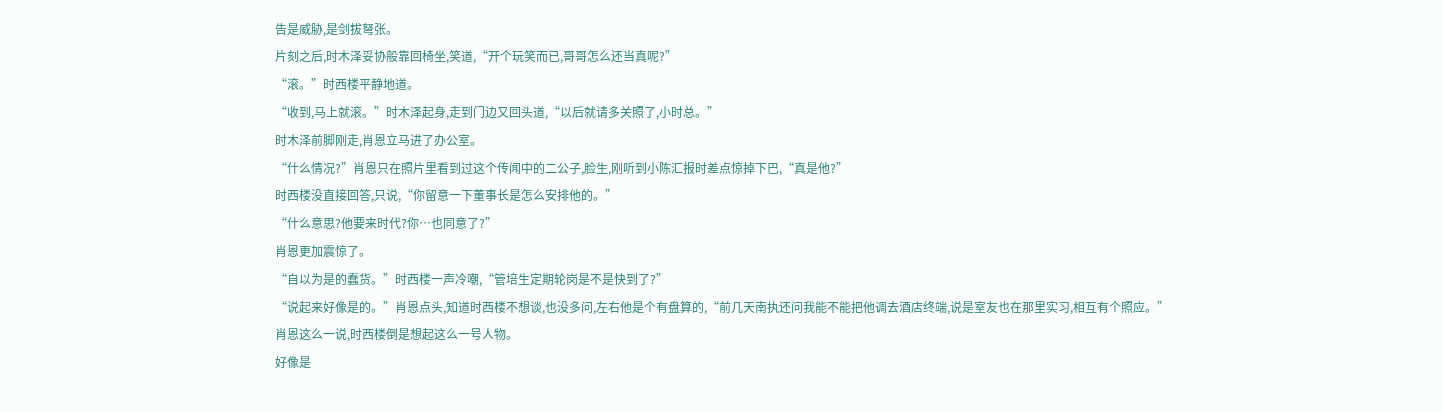告是威胁,是剑拔弩张。
片刻之后,时木泽妥协般靠回椅坐,笑道,“开个玩笑而已,哥哥怎么还当真呢?”
“滚。”时西楼平静地道。
“收到,马上就滚。”时木泽起身,走到门边又回头道,“以后就请多关照了,小时总。”
时木泽前脚刚走,肖恩立马进了办公室。
“什么情况?”肖恩只在照片里看到过这个传闻中的二公子,脸生,刚听到小陈汇报时差点惊掉下巴,“真是他?”
时西楼没直接回答,只说,“你留意一下董事长是怎么安排他的。”
“什么意思?他要来时代?你…也同意了?”
肖恩更加震惊了。
“自以为是的蠢货。”时西楼一声冷嘲,“管培生定期轮岗是不是快到了?”
“说起来好像是的。”肖恩点头,知道时西楼不想谈,也没多问,左右他是个有盘算的,“前几天南执还问我能不能把他调去酒店终端,说是室友也在那里实习,相互有个照应。”
肖恩这么一说,时西楼倒是想起这么一号人物。
好像是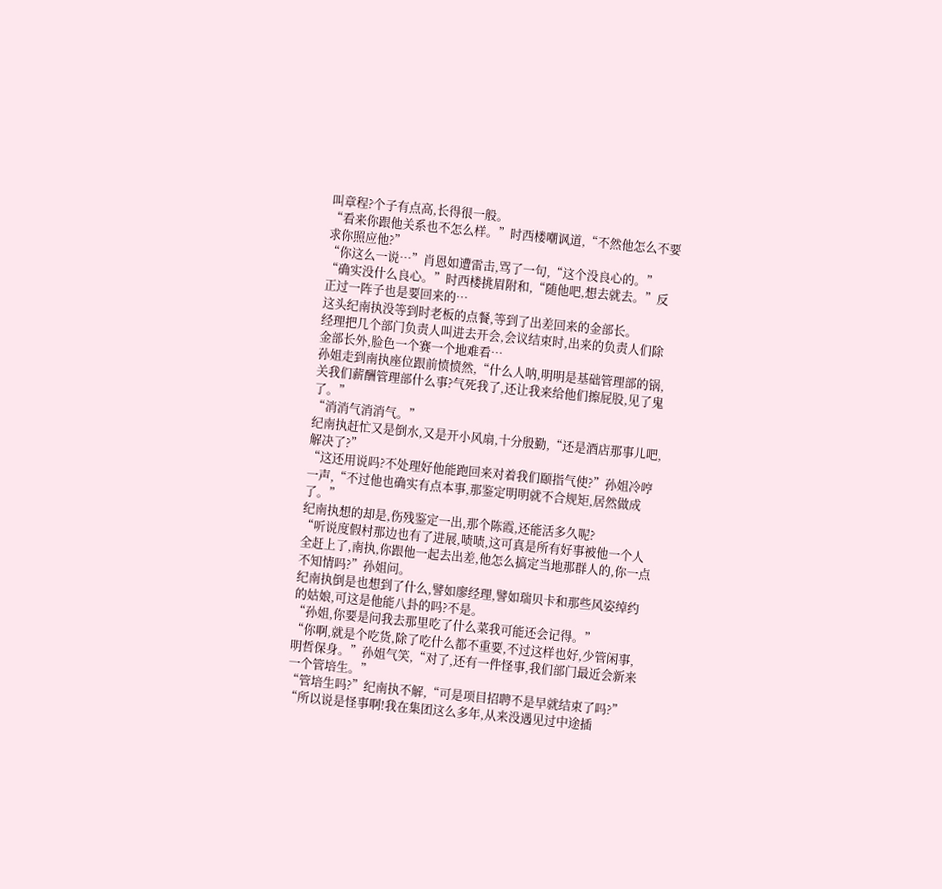叫章程?个子有点高,长得很一般。
“看来你跟他关系也不怎么样。”时西楼嘲讽道,“不然他怎么不要求你照应他?”
“你这么一说…”肖恩如遭雷击,骂了一句,“这个没良心的。”
“确实没什么良心。”时西楼挑眉附和,“随他吧,想去就去。”反正过一阵子也是要回来的…
这头纪南执没等到时老板的点餐,等到了出差回来的金部长。
经理把几个部门负责人叫进去开会,会议结束时,出来的负责人们除金部长外,脸色一个赛一个地难看…
孙姐走到南执座位跟前愤愤然,“什么人呐,明明是基础管理部的锅,关我们薪酬管理部什么事?气死我了,还让我来给他们擦屁股,见了鬼了。”
“消消气消消气。”
纪南执赶忙又是倒水,又是开小风扇,十分殷勤,“还是酒店那事儿吧,解决了?”
“这还用说吗?不处理好他能跑回来对着我们颐指气使?”孙姐冷哼一声,“不过他也确实有点本事,那鉴定明明就不合规矩,居然做成了。”
纪南执想的却是,伤残鉴定一出,那个陈霞,还能活多久呢?
“听说度假村那边也有了进展,啧啧,这可真是所有好事被他一个人全赶上了,南执,你跟他一起去出差,他怎么搞定当地那群人的,你一点不知情吗?”孙姐问。
纪南执倒是也想到了什么,譬如廖经理,譬如瑞贝卡和那些风姿绰约的姑娘,可这是他能八卦的吗?不是。
“孙姐,你要是问我去那里吃了什么菜我可能还会记得。”
“你啊,就是个吃货,除了吃什么都不重要,不过这样也好,少管闲事,明哲保身。”孙姐气笑,“对了,还有一件怪事,我们部门最近会新来一个管培生。”
“管培生吗?”纪南执不解,“可是项目招聘不是早就结束了吗?”
“所以说是怪事啊!我在集团这么多年,从来没遇见过中途插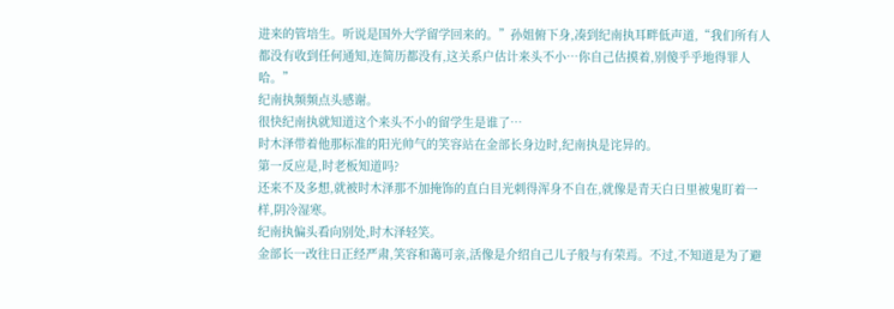进来的管培生。听说是国外大学留学回来的。”孙姐俯下身,凑到纪南执耳畔低声道,“我们所有人都没有收到任何通知,连简历都没有,这关系户估计来头不小…你自己估摸着,别傻乎乎地得罪人哈。”
纪南执频频点头感谢。
很快纪南执就知道这个来头不小的留学生是谁了…
时木泽带着他那标准的阳光帅气的笑容站在金部长身边时,纪南执是诧异的。
第一反应是,时老板知道吗?
还来不及多想,就被时木泽那不加掩饰的直白目光刺得浑身不自在,就像是青天白日里被鬼盯着一样,阴冷湿寒。
纪南执偏头看向别处,时木泽轻笑。
金部长一改往日正经严肃,笑容和蔼可亲,活像是介绍自己儿子般与有荣焉。不过,不知道是为了避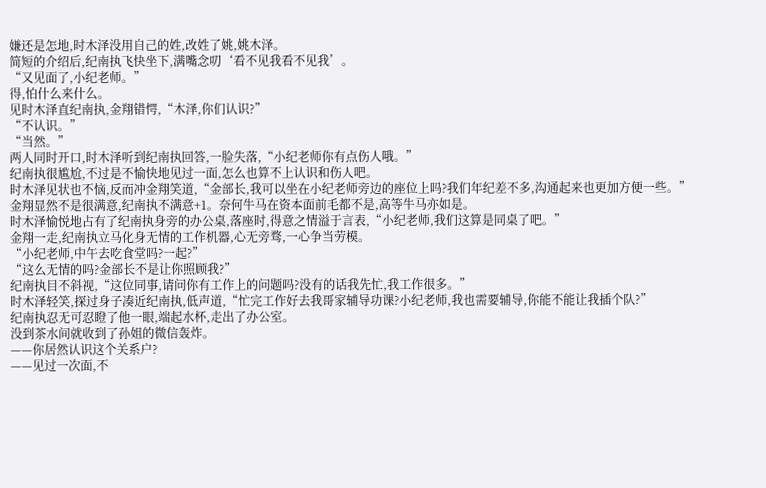嫌还是怎地,时木泽没用自己的姓,改姓了姚,姚木泽。
简短的介绍后,纪南执飞快坐下,满嘴念叨‘看不见我看不见我’。
“又见面了,小纪老师。”
得,怕什么来什么。
见时木泽直纪南执,金翔错愕,“木泽,你们认识?”
“不认识。”
“当然。”
两人同时开口,时木泽听到纪南执回答,一脸失落,“小纪老师你有点伤人哦。”
纪南执很尴尬,不过是不愉快地见过一面,怎么也算不上认识和伤人吧。
时木泽见状也不恼,反而冲金翔笑道,“金部长,我可以坐在小纪老师旁边的座位上吗?我们年纪差不多,沟通起来也更加方便一些。”
金翔显然不是很满意,纪南执不满意+1。奈何牛马在资本面前毛都不是,高等牛马亦如是。
时木泽愉悦地占有了纪南执身旁的办公桌,落座时,得意之情溢于言表,“小纪老师,我们这算是同桌了吧。”
金翔一走,纪南执立马化身无情的工作机器,心无旁骛,一心争当劳模。
“小纪老师,中午去吃食堂吗?一起?”
“这么无情的吗?金部长不是让你照顾我?”
纪南执目不斜视,“这位同事,请问你有工作上的问题吗?没有的话我先忙,我工作很多。”
时木泽轻笑,探过身子凑近纪南执,低声道,“忙完工作好去我哥家辅导功课?小纪老师,我也需要辅导,你能不能让我插个队?”
纪南执忍无可忍瞪了他一眼,端起水杯,走出了办公室。
没到茶水间就收到了孙姐的微信轰炸。
——你居然认识这个关系户?
——见过一次面,不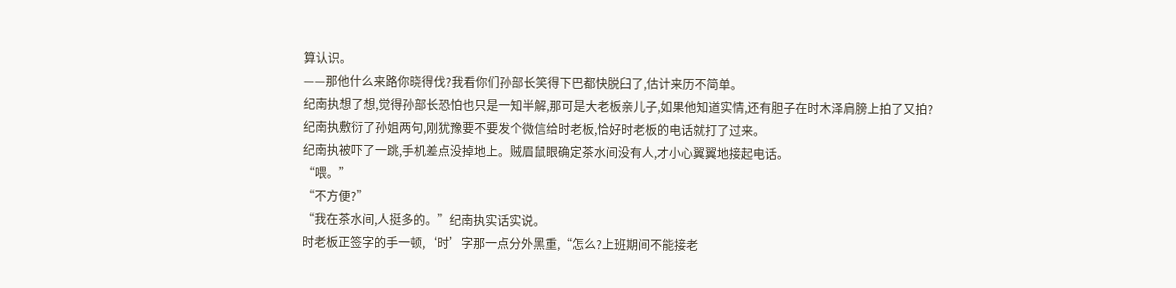算认识。
——那他什么来路你晓得伐?我看你们孙部长笑得下巴都快脱臼了,估计来历不简单。
纪南执想了想,觉得孙部长恐怕也只是一知半解,那可是大老板亲儿子,如果他知道实情,还有胆子在时木泽肩膀上拍了又拍?
纪南执敷衍了孙姐两句,刚犹豫要不要发个微信给时老板,恰好时老板的电话就打了过来。
纪南执被吓了一跳,手机差点没掉地上。贼眉鼠眼确定茶水间没有人,才小心翼翼地接起电话。
“喂。”
“不方便?”
“我在茶水间,人挺多的。”纪南执实话实说。
时老板正签字的手一顿,‘时’字那一点分外黑重,“怎么?上班期间不能接老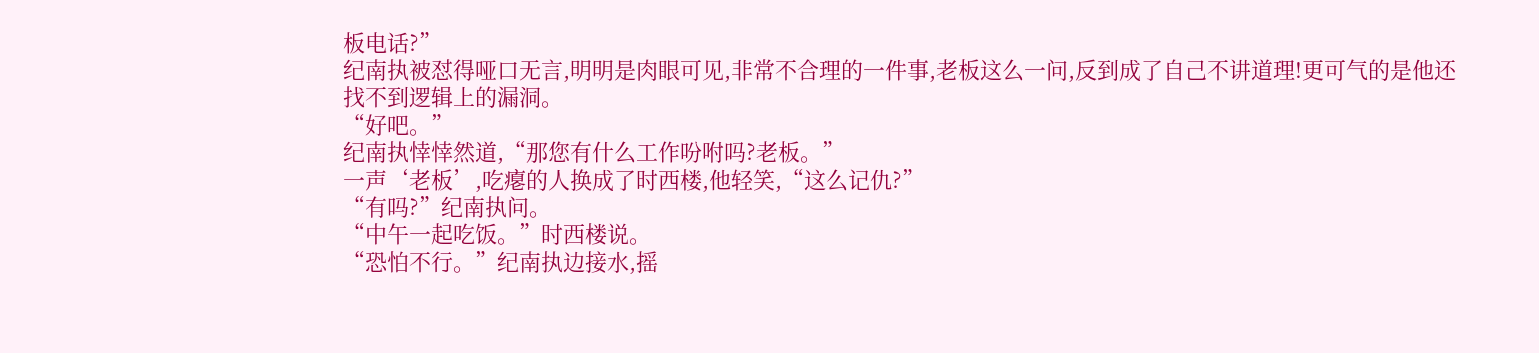板电话?”
纪南执被怼得哑口无言,明明是肉眼可见,非常不合理的一件事,老板这么一问,反到成了自己不讲道理!更可气的是他还找不到逻辑上的漏洞。
“好吧。”
纪南执悻悻然道,“那您有什么工作吩咐吗?老板。”
一声‘老板’,吃瘪的人换成了时西楼,他轻笑,“这么记仇?”
“有吗?”纪南执问。
“中午一起吃饭。”时西楼说。
“恐怕不行。”纪南执边接水,摇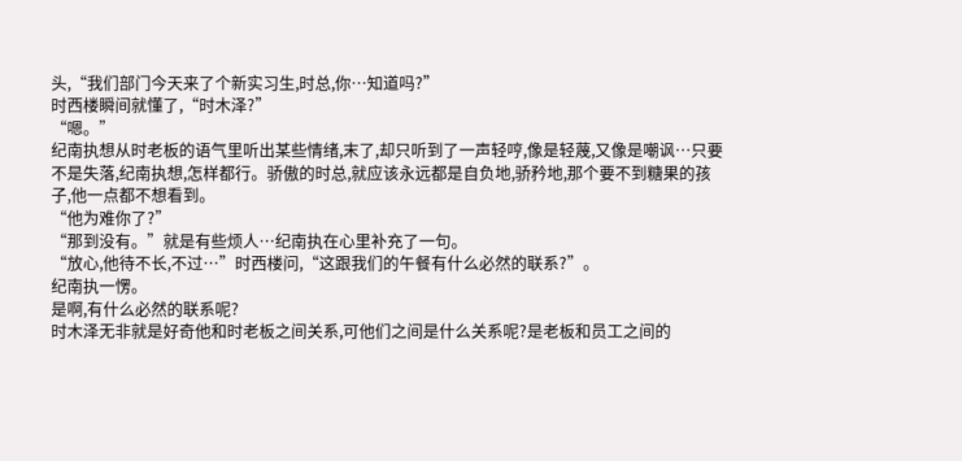头,“我们部门今天来了个新实习生,时总,你…知道吗?”
时西楼瞬间就懂了,“时木泽?”
“嗯。”
纪南执想从时老板的语气里听出某些情绪,末了,却只听到了一声轻哼,像是轻蔑,又像是嘲讽…只要不是失落,纪南执想,怎样都行。骄傲的时总,就应该永远都是自负地,骄矜地,那个要不到糖果的孩子,他一点都不想看到。
“他为难你了?”
“那到没有。”就是有些烦人…纪南执在心里补充了一句。
“放心,他待不长,不过…”时西楼问,“这跟我们的午餐有什么必然的联系?”。
纪南执一愣。
是啊,有什么必然的联系呢?
时木泽无非就是好奇他和时老板之间关系,可他们之间是什么关系呢?是老板和员工之间的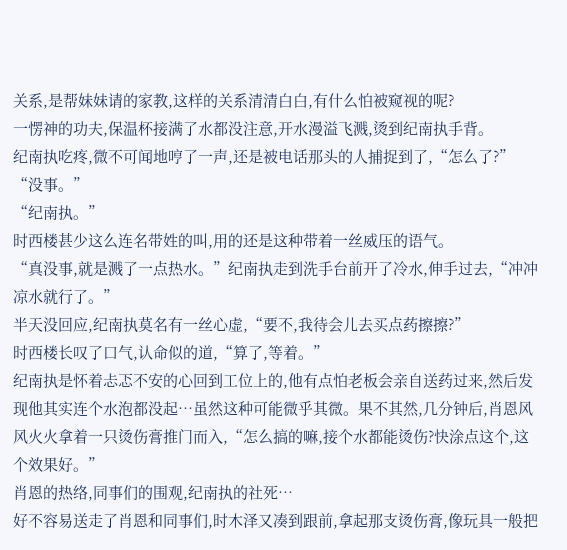关系,是帮妹妹请的家教,这样的关系清清白白,有什么怕被窥视的呢?
一愣神的功夫,保温杯接满了水都没注意,开水漫溢飞溅,烫到纪南执手背。
纪南执吃疼,微不可闻地哼了一声,还是被电话那头的人捕捉到了,“怎么了?”
“没事。”
“纪南执。”
时西楼甚少这么连名带姓的叫,用的还是这种带着一丝威压的语气。
“真没事,就是溅了一点热水。”纪南执走到洗手台前开了冷水,伸手过去,“冲冲凉水就行了。”
半天没回应,纪南执莫名有一丝心虚,“要不,我待会儿去买点药擦擦?”
时西楼长叹了口气,认命似的道,“算了,等着。”
纪南执是怀着忐忑不安的心回到工位上的,他有点怕老板会亲自送药过来,然后发现他其实连个水泡都没起…虽然这种可能微乎其微。果不其然,几分钟后,肖恩风风火火拿着一只烫伤膏推门而入,“怎么搞的嘛,接个水都能烫伤?快涂点这个,这个效果好。”
肖恩的热络,同事们的围观,纪南执的社死…
好不容易送走了肖恩和同事们,时木泽又凑到跟前,拿起那支烫伤膏,像玩具一般把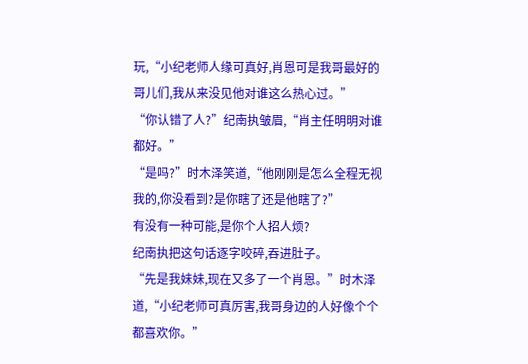玩,“小纪老师人缘可真好,肖恩可是我哥最好的哥儿们,我从来没见他对谁这么热心过。”
“你认错了人?”纪南执皱眉,“肖主任明明对谁都好。”
“是吗?”时木泽笑道,“他刚刚是怎么全程无视我的,你没看到?是你瞎了还是他瞎了?”
有没有一种可能,是你个人招人烦?
纪南执把这句话逐字咬碎,吞进肚子。
“先是我妹妹,现在又多了一个肖恩。”时木泽道,“小纪老师可真厉害,我哥身边的人好像个个都喜欢你。”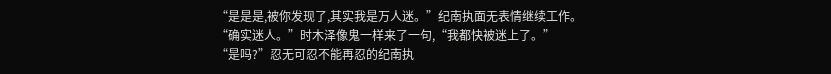“是是是,被你发现了,其实我是万人迷。”纪南执面无表情继续工作。
“确实迷人。”时木泽像鬼一样来了一句,“我都快被迷上了。”
“是吗?”忍无可忍不能再忍的纪南执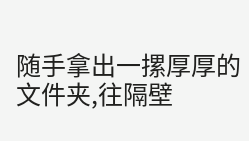随手拿出一摞厚厚的文件夹,往隔壁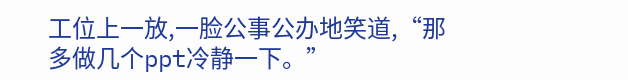工位上一放,一脸公事公办地笑道,“那多做几个ppt冷静一下。”